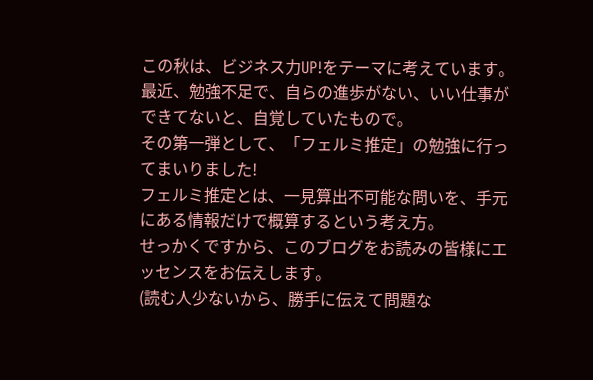この秋は、ビジネス力UP!をテーマに考えています。
最近、勉強不足で、自らの進歩がない、いい仕事ができてないと、自覚していたもので。
その第一弾として、「フェルミ推定」の勉強に行ってまいりました!
フェルミ推定とは、一見算出不可能な問いを、手元にある情報だけで概算するという考え方。
せっかくですから、このブログをお読みの皆様にエッセンスをお伝えします。
(読む人少ないから、勝手に伝えて問題な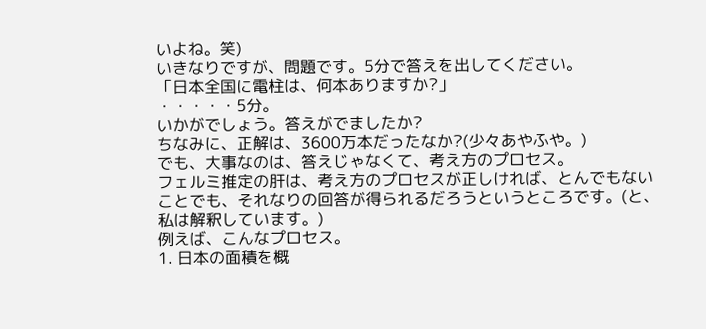いよね。笑)
いきなりですが、問題です。5分で答えを出してください。
「日本全国に電柱は、何本ありますか?」
・・・・・5分。
いかがでしょう。答えがでましたか?
ちなみに、正解は、3600万本だったなか?(少々あやふや。)
でも、大事なのは、答えじゃなくて、考え方のプロセス。
フェルミ推定の肝は、考え方のプロセスが正しければ、とんでもないことでも、それなりの回答が得られるだろうというところです。(と、私は解釈しています。)
例えば、こんなプロセス。
1. 日本の面積を概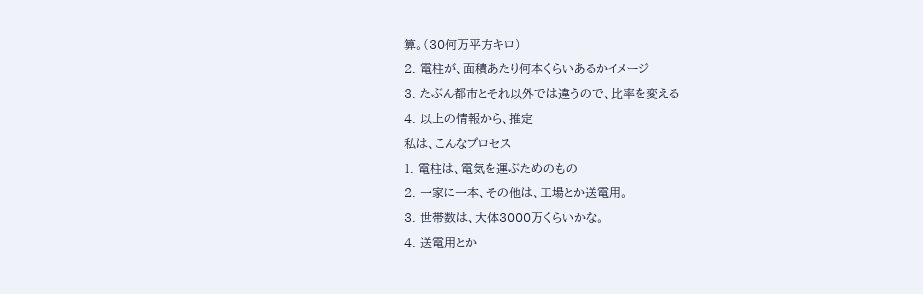算。(30何万平方キロ)
2. 電柱が、面積あたり何本くらいあるかイメージ
3. たぶん都市とそれ以外では違うので、比率を変える
4. 以上の情報から、推定
私は、こんなプロセス
1. 電柱は、電気を運ぶためのもの
2. 一家に一本、その他は、工場とか送電用。
3. 世帯数は、大体3000万くらいかな。
4. 送電用とか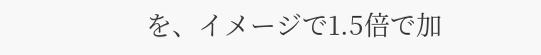を、イメージで1.5倍で加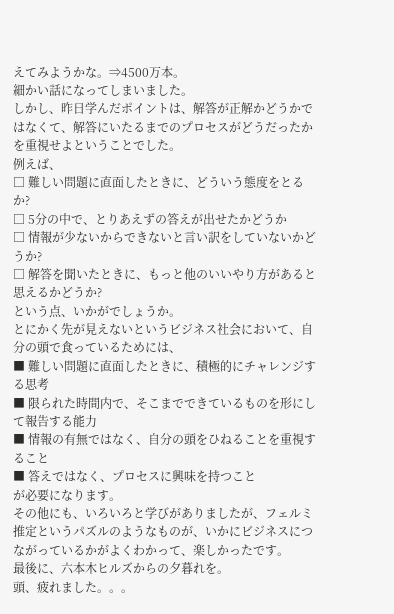えてみようかな。⇒4500万本。
細かい話になってしまいました。
しかし、昨日学んだポイントは、解答が正解かどうかではなくて、解答にいたるまでのプロセスがどうだったかを重視せよということでした。
例えば、
□ 難しい問題に直面したときに、どういう態度をとるか?
□ 5分の中で、とりあえずの答えが出せたかどうか
□ 情報が少ないからできないと言い訳をしていないかどうか?
□ 解答を聞いたときに、もっと他のいいやり方があると思えるかどうか?
という点、いかがでしょうか。
とにかく先が見えないというビジネス社会において、自分の頭で食っているためには、
■ 難しい問題に直面したときに、積極的にチャレンジする思考
■ 限られた時間内で、そこまでできているものを形にして報告する能力
■ 情報の有無ではなく、自分の頭をひねることを重視すること
■ 答えではなく、プロセスに興味を持つこと
が必要になります。
その他にも、いろいろと学びがありましたが、フェルミ推定というパズルのようなものが、いかにビジネスにつながっているかがよくわかって、楽しかったです。
最後に、六本木ヒルズからの夕暮れを。
頭、疲れました。。。